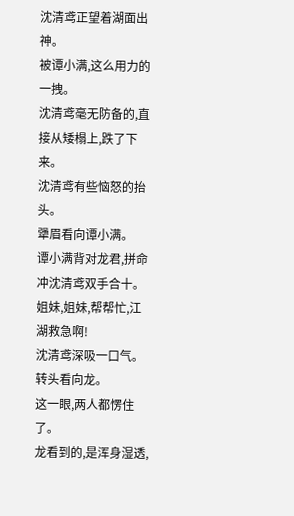沈清鸢正望着湖面出神。
被谭小满,这么用力的一拽。
沈清鸢毫无防备的,直接从矮榻上,跌了下来。
沈清鸢有些恼怒的抬头。
犟眉看向谭小满。
谭小满背对龙君,拼命冲沈清鸢双手合十。
姐妹,姐妹,帮帮忙,江湖救急啊!
沈清鸢深吸一口气。
转头看向龙。
这一眼,两人都愣住了。
龙看到的,是浑身湿透,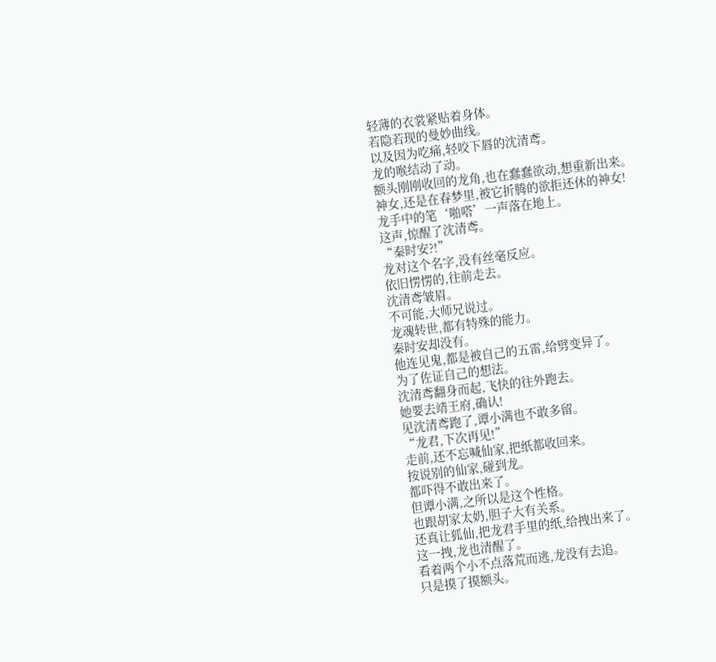轻薄的衣裳紧贴着身体。
若隐若现的曼妙曲线。
以及因为吃痛,轻咬下唇的沈清鸢。
龙的喉结动了动。
额头刚刚收回的龙角,也在蠢蠢欲动,想重新出来。
神女,还是在春梦里,被它折腾的欲拒还休的神女!
龙手中的笔‘啪嗒’一声落在地上。
这声,惊醒了沈清鸢。
“秦时安?!”
龙对这个名字,没有丝毫反应。
依旧愣愣的,往前走去。
沈清鸢皱眉。
不可能,大师兄说过。
龙魂转世,都有特殊的能力。
秦时安却没有。
他连见鬼,都是被自己的五雷,给劈变异了。
为了佐证自己的想法。
沈清鸢翻身而起,飞快的往外跑去。
她要去靖王府,确认!
见沈清鸢跑了,谭小满也不敢多留。
“龙君,下次再见!”
走前,还不忘喊仙家,把纸都收回来。
按说别的仙家,碰到龙。
都吓得不敢出来了。
但谭小满,之所以是这个性格。
也跟胡家太奶,胆子大有关系。
还真让狐仙,把龙君手里的纸,给拽出来了。
这一拽,龙也清醒了。
看着两个小不点落荒而逃,龙没有去追。
只是摸了摸额头。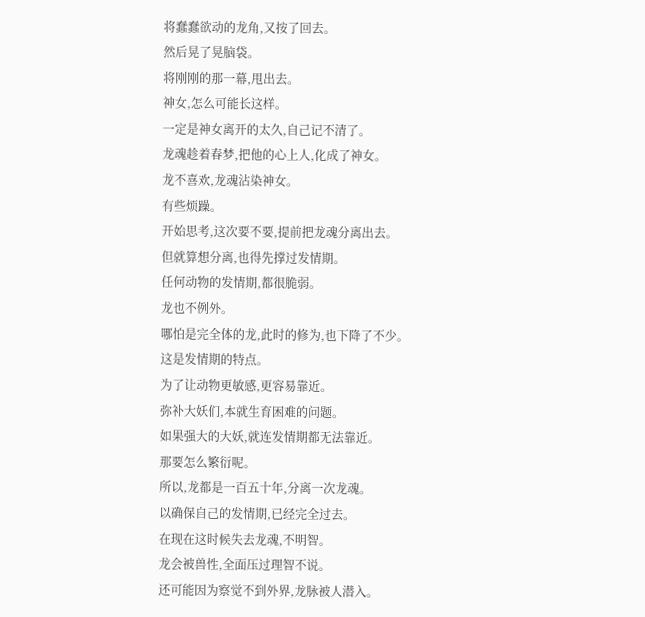将蠢蠢欲动的龙角,又按了回去。
然后晃了晃脑袋。
将刚刚的那一幕,甩出去。
神女,怎么可能长这样。
一定是神女离开的太久,自己记不清了。
龙魂趁着春梦,把他的心上人,化成了神女。
龙不喜欢,龙魂沾染神女。
有些烦躁。
开始思考,这次要不要,提前把龙魂分离出去。
但就算想分离,也得先撑过发情期。
任何动物的发情期,都很脆弱。
龙也不例外。
哪怕是完全体的龙,此时的修为,也下降了不少。
这是发情期的特点。
为了让动物更敏感,更容易靠近。
弥补大妖们,本就生育困难的问题。
如果强大的大妖,就连发情期都无法靠近。
那要怎么繁衍呢。
所以,龙都是一百五十年,分离一次龙魂。
以确保自己的发情期,已经完全过去。
在现在这时候失去龙魂,不明智。
龙会被兽性,全面压过理智不说。
还可能因为察觉不到外界,龙脉被人潜入。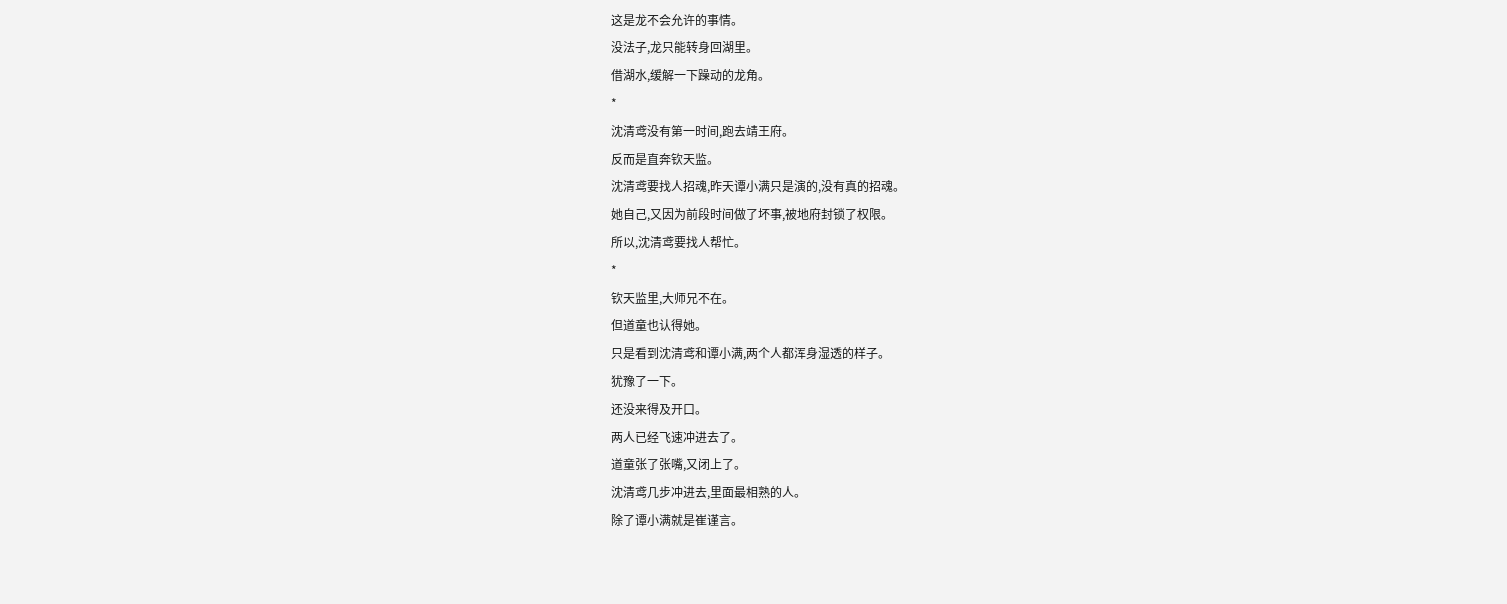这是龙不会允许的事情。
没法子,龙只能转身回湖里。
借湖水,缓解一下躁动的龙角。
*
沈清鸢没有第一时间,跑去靖王府。
反而是直奔钦天监。
沈清鸢要找人招魂,昨天谭小满只是演的,没有真的招魂。
她自己,又因为前段时间做了坏事,被地府封锁了权限。
所以,沈清鸢要找人帮忙。
*
钦天监里,大师兄不在。
但道童也认得她。
只是看到沈清鸢和谭小满,两个人都浑身湿透的样子。
犹豫了一下。
还没来得及开口。
两人已经飞速冲进去了。
道童张了张嘴,又闭上了。
沈清鸢几步冲进去,里面最相熟的人。
除了谭小满就是崔谨言。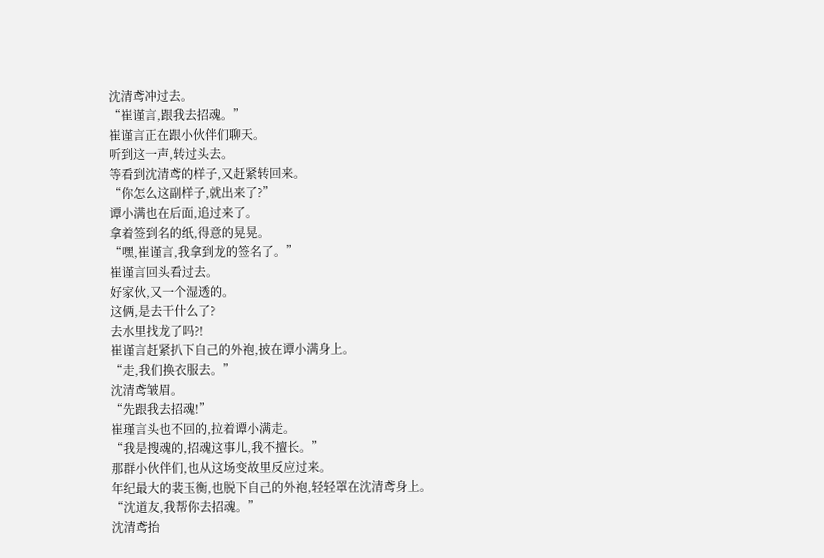沈清鸢冲过去。
“崔谨言,跟我去招魂。”
崔谨言正在跟小伙伴们聊天。
听到这一声,转过头去。
等看到沈清鸢的样子,又赶紧转回来。
“你怎么这副样子,就出来了?”
谭小满也在后面,追过来了。
拿着签到名的纸,得意的晃晃。
“嘿,崔谨言,我拿到龙的签名了。”
崔谨言回头看过去。
好家伙,又一个湿透的。
这俩,是去干什么了?
去水里找龙了吗?!
崔谨言赶紧扒下自己的外袍,披在谭小满身上。
“走,我们换衣服去。”
沈清鸢皱眉。
“先跟我去招魂!”
崔瑾言头也不回的,拉着谭小满走。
“我是搜魂的,招魂这事儿,我不擅长。”
那群小伙伴们,也从这场变故里反应过来。
年纪最大的裴玉衡,也脱下自己的外袍,轻轻罩在沈清鸢身上。
“沈道友,我帮你去招魂。”
沈清鸢抬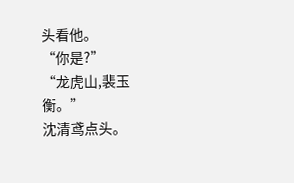头看他。
“你是?”
“龙虎山,裴玉衡。”
沈清鸢点头。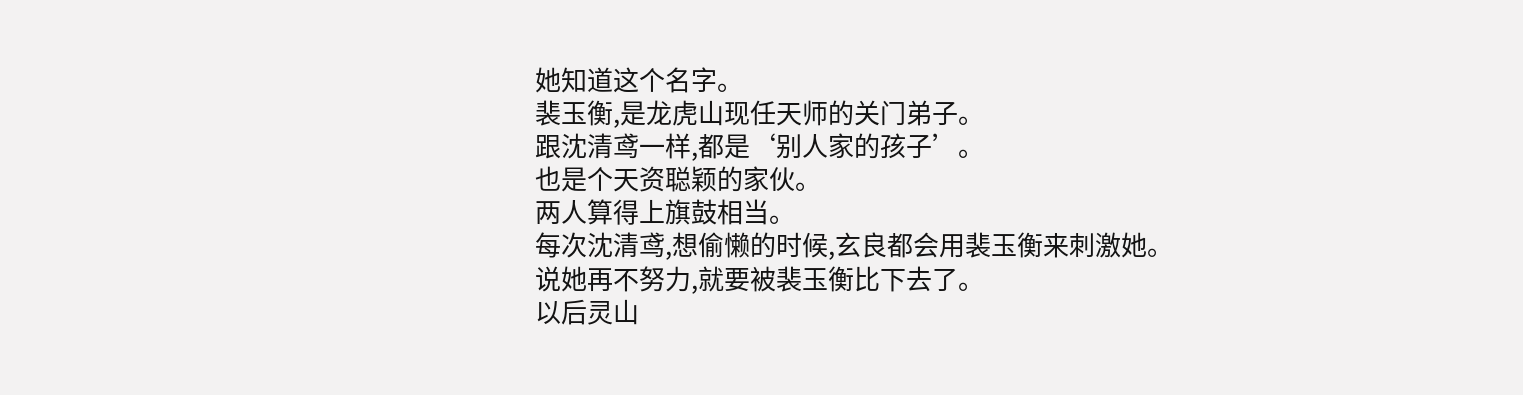她知道这个名字。
裴玉衡,是龙虎山现任天师的关门弟子。
跟沈清鸢一样,都是‘别人家的孩子’。
也是个天资聪颖的家伙。
两人算得上旗鼓相当。
每次沈清鸢,想偷懒的时候,玄良都会用裴玉衡来刺激她。
说她再不努力,就要被裴玉衡比下去了。
以后灵山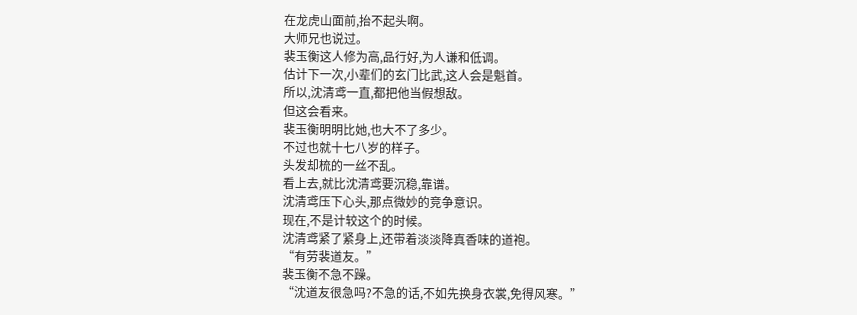在龙虎山面前,抬不起头啊。
大师兄也说过。
裴玉衡这人修为高,品行好,为人谦和低调。
估计下一次,小辈们的玄门比武,这人会是魁首。
所以,沈清鸢一直,都把他当假想敌。
但这会看来。
裴玉衡明明比她,也大不了多少。
不过也就十七八岁的样子。
头发却梳的一丝不乱。
看上去,就比沈清鸢要沉稳,靠谱。
沈清鸢压下心头,那点微妙的竞争意识。
现在,不是计较这个的时候。
沈清鸢紧了紧身上,还带着淡淡降真香味的道袍。
“有劳裴道友。”
裴玉衡不急不躁。
“沈道友很急吗?不急的话,不如先换身衣裳,免得风寒。”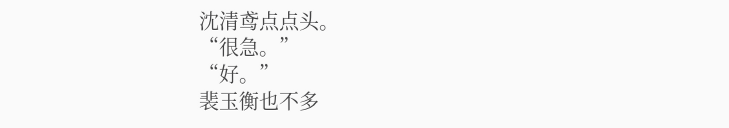沈清鸢点点头。
“很急。”
“好。”
裴玉衡也不多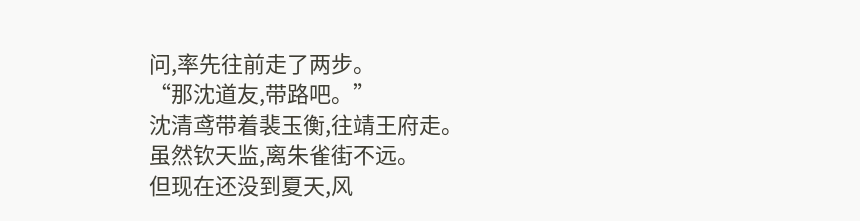问,率先往前走了两步。
“那沈道友,带路吧。”
沈清鸢带着裴玉衡,往靖王府走。
虽然钦天监,离朱雀街不远。
但现在还没到夏天,风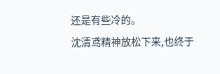还是有些冷的。
沈清鸢精神放松下来,也终于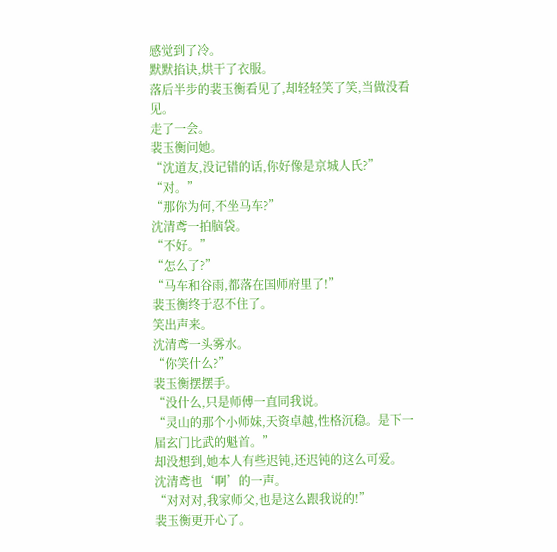感觉到了冷。
默默掐诀,烘干了衣服。
落后半步的裴玉衡看见了,却轻轻笑了笑,当做没看见。
走了一会。
裴玉衡问她。
“沈道友,没记错的话,你好像是京城人氏?”
“对。”
“那你为何,不坐马车?”
沈清鸢一拍脑袋。
“不好。”
“怎么了?”
“马车和谷雨,都落在国师府里了!”
裴玉衡终于忍不住了。
笑出声来。
沈清鸢一头雾水。
“你笑什么?”
裴玉衡摆摆手。
“没什么,只是师傅一直同我说。
“灵山的那个小师妹,天资卓越,性格沉稳。是下一届玄门比武的魁首。”
却没想到,她本人有些迟钝,还迟钝的这么可爱。
沈清鸢也‘啊’的一声。
“对对对,我家师父,也是这么跟我说的!”
裴玉衡更开心了。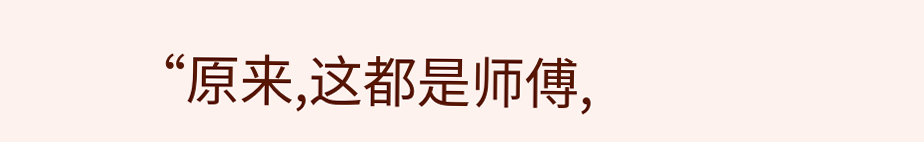“原来,这都是师傅,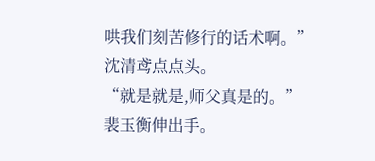哄我们刻苦修行的话术啊。”
沈清鸢点点头。
“就是就是,师父真是的。”
裴玉衡伸出手。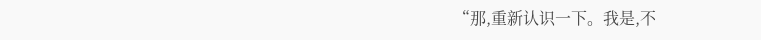“那,重新认识一下。我是,不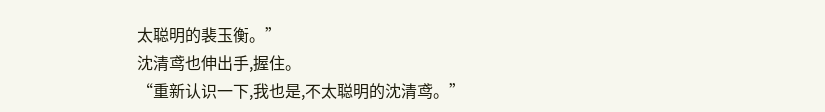太聪明的裴玉衡。”
沈清鸢也伸出手,握住。
“重新认识一下,我也是,不太聪明的沈清鸢。”